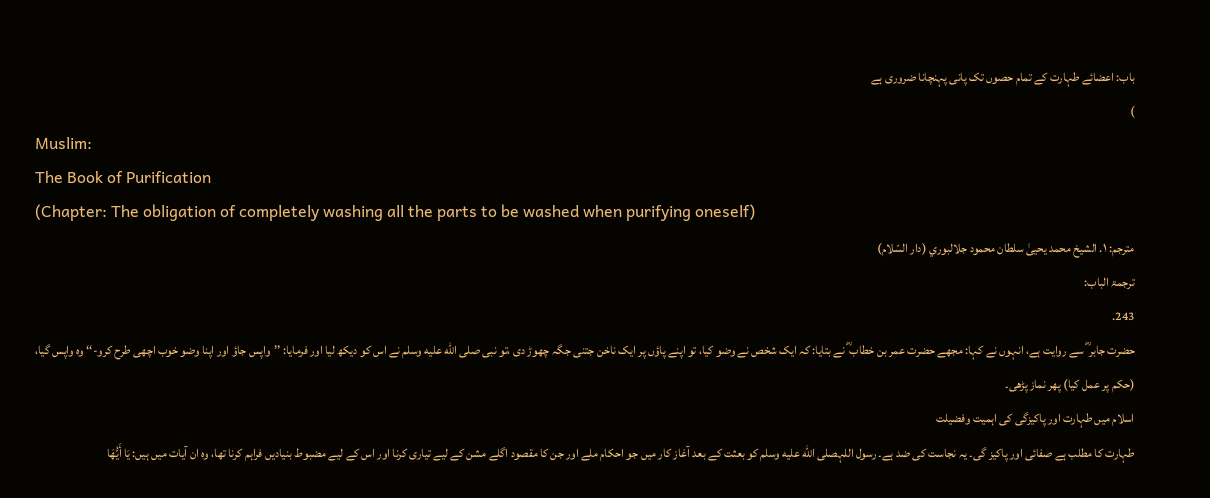باب: اعضائے طہارت کے تمام حصوں تک پانی پہنچانا ضروری ہے
)
Muslim:
The Book of Purification
(Chapter: The obligation of completely washing all the parts to be washed when purifying oneself)
مترجم: ١. الشيخ محمد يحيىٰ سلطان محمود جلالبوري (دار السّلام)
ترجمۃ الباب:
243.
حضرت جابر ؓ سے روایت ہے، انہوں نے کہا: مجھے حضرت عمر بن خطاب ؓ نے بتایا: کہ ایک شخص نے وضو کیا، تو اپنے پاؤں پر ایک ناخن جتنی جگہ چھوڑ دی ،تو نبی صلى الله عليه وسلم نے اس کو دیکھ لیا اور فرمایا: ’’واپس جاؤ اور اپنا وضو خوب اچھی طرح کرو-‘‘ وہ واپس گیا، (حکم پر عمل کیا) پھر نماز پڑھی۔
اسلام میں طہارت اور پاکیزگی کی اہمیت وفضیلت
طہارت کا مطلب ہے صفائی اور پاکیز گی۔ یہ نجاست کی ضد ہے۔ رسول اللہصلى الله عليه وسلم کو بعثت کے بعد آغاز کار میں جو احکام ملے اور جن کا مقصود اگلے مشن کے لیے تیاری کرنا اور اس کے لیے مضبوط بنیادیں فراہم کرنا تھا، وہ ان آیات میں ہیں: يَا أَيُّهَا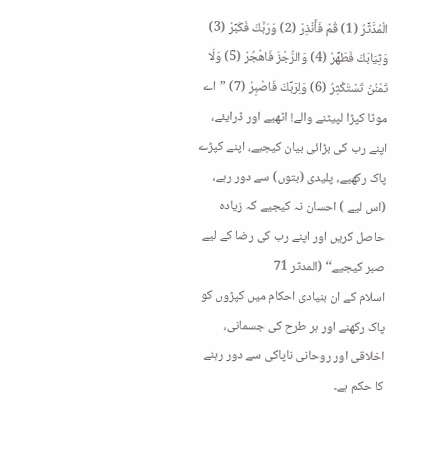الْمُدَّثِّرُ (1) قُمْ فَأَنْذِرْ (2) وَرَبَّكَ فَكَبِّرْ (3) وَثِيَابَكَ فَطَهِّرْ (4) وَالرُّجْزَ فَاهْجُرْ (5) وَلَا تَمْنُنْ تَسْتَكْثِرُ (6) وَلِرَبِّكَ فَاصْبِرْ (7) ”اے موٹا کپڑا لپیٹنے والے! اٹھیے اور ڈرایئے، اپنے رب کی بڑائی بیان کیجیے، اپنے کپڑے پاک رکھیے، پلیدی (بتوں) سے دور رہے، (اس لیے ) احسان نہ کیجیے کہ زیادہ حاصل کریں اور اپنے رب کی رضا کے لیے صبر کیجیے‘‘ (المدثر 71
اسلام کے ان بنیادی احکام میں کپڑوں کو پاک رکھنے اور ہر طرح کی جسمانی، اخلاقی اور روحانی ناپاکی سے دور رہنے کا حکم ہے۔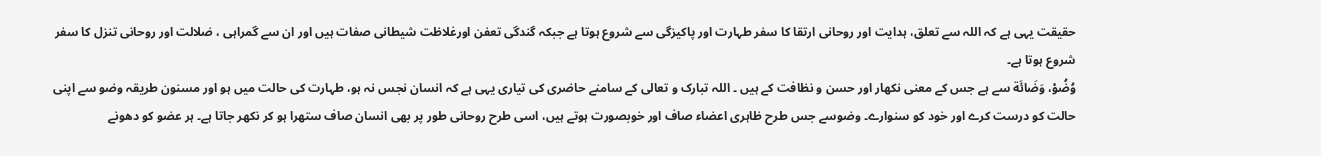حقیقت یہی ہے کہ اللہ سے تعلق، ہدایت اور روحانی ارتقا کا سفر طہارت اور پاکیزگی سے شروع ہوتا ہے جبکہ گندگی تعفن اورغلاظت شیطانی صفات ہیں اور ان سے گمراہی ، ضلالت اور روحانی تنزل کا سفر شروع ہوتا ہے۔
وُضُوْ، وَضَائَة سے ہے جس کے معنی نکھار اور حسن و نظافت کے ہیں ۔ اللہ تبارک و تعالی کے سامنے حاضری کی تیاری یہی ہے کہ انسان نجس نہ ہو، طہارت کی حالت میں ہو اور مسنون طریقہ وضو سے اپنی حالت کو درست کرے اور خود کو سنوارے۔ وضوسے جس طرح ظاہری اعضاء صاف اور خوبصورت ہوتے ہیں، اسی طرح روحانی طور پر بھی انسان صاف ستھرا ہو کر نکھر جاتا ہے۔ ہر عضو کو دھونے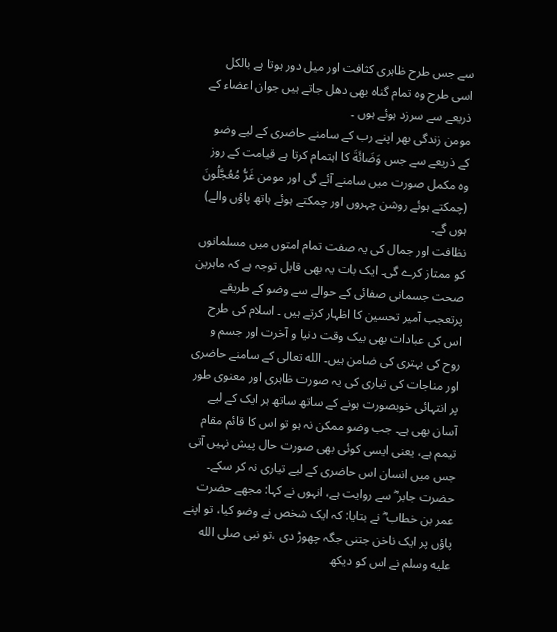سے جس طرح ظاہری کثافت اور میل دور ہوتا ہے بالکل اسی طرح وہ تمام گناہ بھی دھل جاتے ہیں جوان اعضاء کے ذریعے سے سرزد ہوئے ہوں ۔
مومن زندگی بھر اپنے رب کے سامنے حاضری کے لیے وضو کے ذریعے سے جس وَضَائَةَ کا اہتمام کرتا ہے قیامت کے روز وہ مکمل صورت میں سامنے آئے گی اور مومن غَرُّ مُعُجَّلُونَ (چمکتے ہوئے روشن چہروں اور چمکتے ہوئے ہاتھ پاؤں والے) ہوں گے۔
نظافت اور جمال کی یہ صفت تمام امتوں میں مسلمانوں کو ممتاز کرے گی۔ ایک بات یہ بھی قابل توجہ ہے کہ ماہرین صحت جسمانی صفائی کے حوالے سے وضو کے طریقے پرتعجب آمیر تحسین کا اظہار کرتے ہیں ۔ اسلام کی طرح اس کی عبادات بھی بیک وقت دنیا و آخرت اور جسم و روح کی بہتری کی ضامن ہیں۔ الله تعالی کے سامنے حاضری اور مناجات کی تیاری کی یہ صورت ظاہری اور معنوی طور پر انتہائی خوبصورت ہونے کے ساتھ ساتھ ہر ایک کے لیے آسان بھی ہے۔ جب وضو ممکن نہ ہو تو اس کا قائم مقام تیمم ہے، یعنی ایسی کوئی بھی صورت حال پیش نہیں آتی جس میں انسان اس حاضری کے لیے تیاری نہ کر سکے۔
حضرت جابر ؓ سے روایت ہے، انہوں نے کہا: مجھے حضرت عمر بن خطاب ؓ نے بتایا: کہ ایک شخص نے وضو کیا، تو اپنے پاؤں پر ایک ناخن جتنی جگہ چھوڑ دی ،تو نبی صلى الله عليه وسلم نے اس کو دیکھ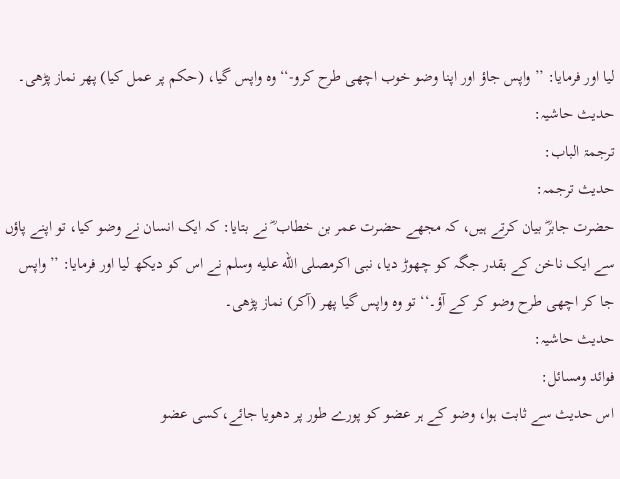لیا اور فرمایا: ’’واپس جاؤ اور اپنا وضو خوب اچھی طرح کرو-‘‘ وہ واپس گیا، (حکم پر عمل کیا) پھر نماز پڑھی۔
حدیث حاشیہ:
ترجمۃ الباب:
حدیث ترجمہ:
حضرت جابرؓ بیان کرتے ہیں، کہ مجھے حضرت عمر بن خطاب ؓ نے بتایا: کہ ایک انسان نے وضو کیا، تو اپنے پاؤں سے ایک ناخن کے بقدر جگہ کو چھوڑ دیا، نبی اکرمصلى الله عليه وسلم نے اس کو دیکھ لیا اور فرمایا: ’’واپس جا کر اچھی طرح وضو کر کے آؤ۔‘‘ تو وہ واپس گیا پھر (آکر) نماز پڑھی۔
حدیث حاشیہ:
فوائد ومسائل:
اس حدیث سے ثابت ہوا، وضو کے ہر عضو کو پورے طور پر دھویا جائے،کسی عضو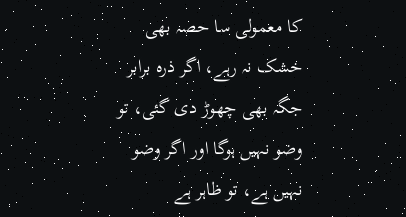کا معمولی سا حصہ بھی خشک نہ رہے، اگر ذرہ برابر جگہ بھی چھوڑ دی گئی، تو وضو نہیں ہوگا اور اگر وضو نہیں ہے، تو ظاہر ہے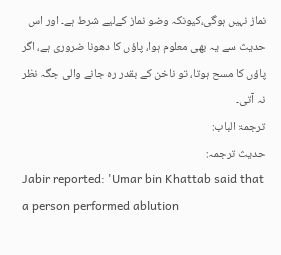نماز نہیں ہوگی،کیونکہ وضو نماز کےلیے شرط ہے۔ اور اس حدیث سے یہ بھی معلوم ہوا، پاؤں کا دھونا ضروری ہے، اگر پاؤں کا مسح ہوتا، تو ناخن کے بقدر رہ جانے والی جگہ نظر نہ آتی۔
ترجمۃ الباب:
حدیث ترجمہ:
Jabir reported: 'Umar bin Khattab said that a person performed ablution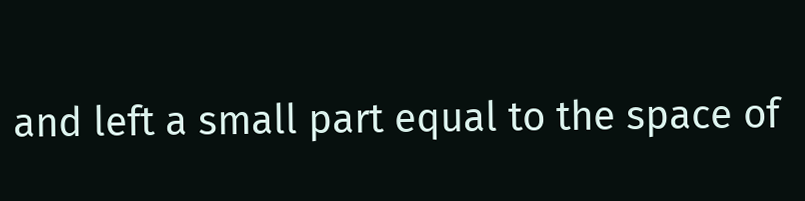and left a small part equal to the space of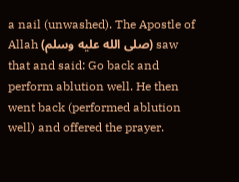a nail (unwashed). The Apostle of Allah (صلى الله عليه وسلم) saw that and said: Go back and perform ablution well. He then went back (performed ablution well) and offered the prayer.